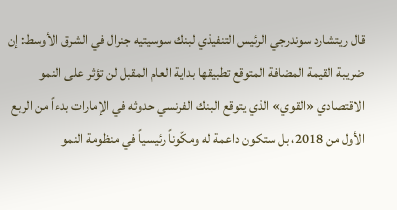قال ريتشارد سوندرجي الرئيس التنفيذي لبنك سوسيتيه جنرال في الشرق الأوسط: إن ضريبة القيمة المضافة المتوقع تطبيقها بداية العام المقبل لن تؤثر على النمو الاقتصادي «القوي» الذي يتوقع البنك الفرنسي حدوثه في الإمارات بدءاً من الربع الأول من 2018، بل ستكون داعمة له ومكّوناً رئيسياً في منظومة النمو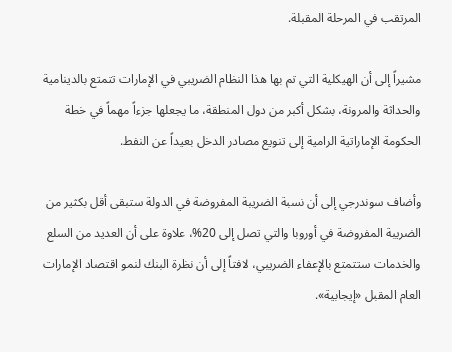المرتقب في المرحلة المقبلة.

مشيراً إلى أن الهيكلية التي تم بها هذا النظام الضريبي في الإمارات تتمتع بالدينامية والحداثة والمرونة، بشكل أكبر من دول المنطقة، ما يجعلها جزءاً مهماً في خطة الحكومة الإماراتية الرامية إلى تنويع مصادر الدخل بعيداً عن النفط.

وأضاف سوندرجي إلى أن نسبة الضريبة المفروضة في الدولة ستبقى أقل بكثير من الضريبة المفروضة في أوروبا والتي تصل إلى 20%، علاوة على أن العديد من السلع والخدمات ستتمتع بالإعفاء الضريبي، لافتاً إلى أن نظرة البنك لنمو اقتصاد الإمارات العام المقبل «إيجابية».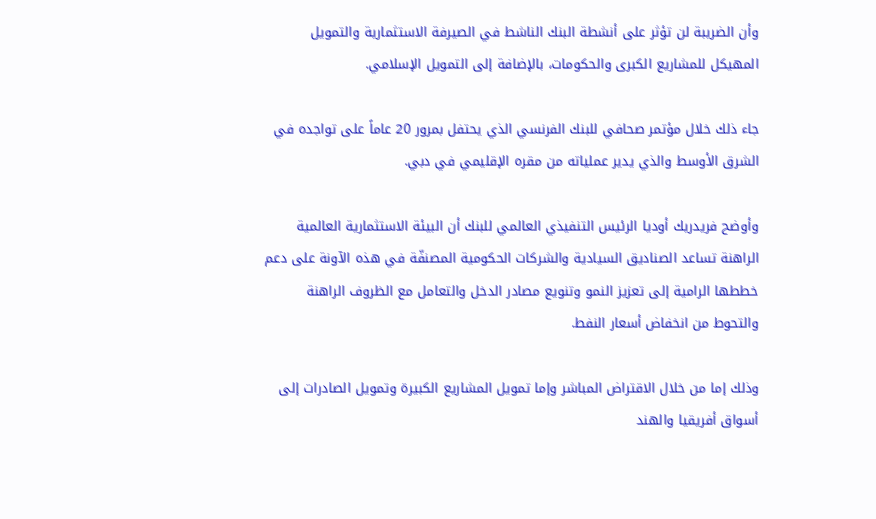وأن الضريبة لن تؤثر على أنشطة البنك الناشط في الصيرفة الاستثمارية والتمويل المهيكل للمشاريع الكبرى والحكومات، بالإضافة إلى التمويل الإسلامي.

جاء ذلك خلال مؤتمر صحافي للبنك الفرنسي الذي يحتفل بمرور 20 عاماً على تواجده في الشرق الأوسط والذي يدير عملياته من مقره الإقليمي في دبي.

وأوضح فريدريك أوديا الرئيس التنفيذي العالمي للبنك أن البيئة الاستثمارية العالمية الراهنة تساعد الصناديق السيادية والشركات الحكومية المصنفّة في هذه الآونة على دعم خططها الرامية إلى تعزيز النمو وتنويع مصادر الدخل والتعامل مع الظروف الراهنة والتحوط من انخفاض أسعار النفط.

وذلك إما من خلال الاقتراض المباشر وإما تمويل المشاريع الكبيرة وتمويل الصادرات إلى أسواق أفريقيا والهند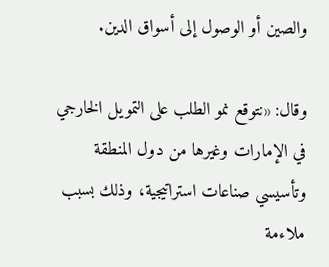والصين أو الوصول إلى أسواق الدين.

وقال: «نتوقع نمو الطلب على التمويل الخارجي في الإمارات وغيرها من دول المنطقة وتأسيسي صناعات استراتيجية، وذلك بسبب ملاءمة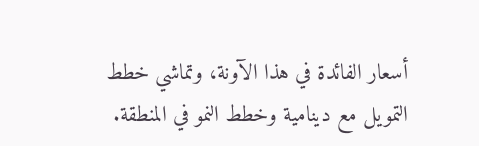أسعار الفائدة في هذا الآونة، وتماشي خطط التمويل مع دينامية وخطط النمو في المنطقة.